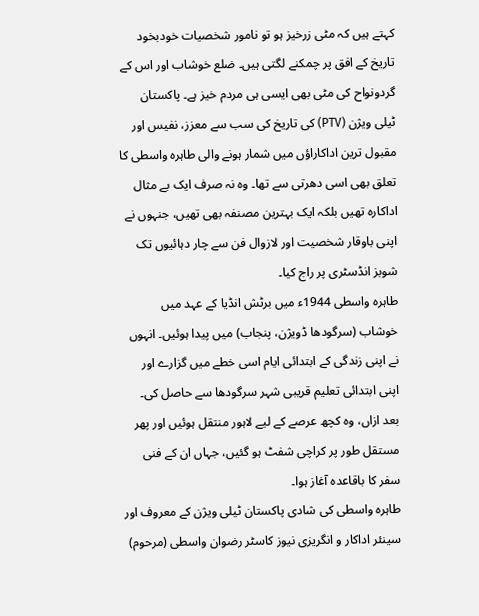کہتے ہیں کہ مٹی زرخیز ہو تو نامور شخصیات خودبخود تاریخ کے افق پر چمکنے لگتی ہیں۔ ضلع خوشاب اور اس کے گردونواح کی مٹی بھی ایسی ہی مردم خیز ہے۔ پاکستان ٹیلی ویژن (PTV) کی تاریخ کی سب سے معزز، نفیس اور مقبول ترین اداکاراؤں میں شمار ہونے والی طاہرہ واسطی کا تعلق بھی اسی دھرتی سے تھا۔ وہ نہ صرف ایک بے مثال اداکارہ تھیں بلکہ ایک بہترین مصنفہ بھی تھیں، جنہوں نے اپنی باوقار شخصیت اور لازوال فن سے چار دہائیوں تک شوبز انڈسٹری پر راج کیا۔
طاہرہ واسطی 1944ء میں برٹش انڈیا کے عہد میں خوشاب (سرگودھا ڈویژن، پنجاب) میں پیدا ہوئیں۔ انہوں نے اپنی زندگی کے ابتدائی ایام اسی خطے میں گزارے اور اپنی ابتدائی تعلیم قریبی شہر سرگودھا سے حاصل کی۔ بعد ازاں، وہ کچھ عرصے کے لیے لاہور منتقل ہوئیں اور پھر مستقل طور پر کراچی شفٹ ہو گئیں، جہاں ان کے فنی سفر کا باقاعدہ آغاز ہوا۔
طاہرہ واسطی کی شادی پاکستان ٹیلی ویژن کے معروف اور سینئر اداکار و انگریزی نیوز کاسٹر رضوان واسطی (مرحوم)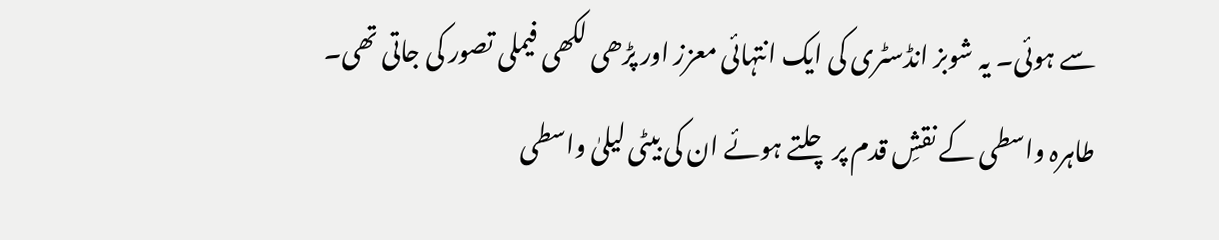سے ہوئی۔ یہ شوبز انڈسٹری کی ایک انتہائی معزز اور پڑھی لکھی فیملی تصور کی جاتی تھی۔ طاہرہ واسطی کے نقشِ قدم پر چلتے ہوئے ان کی بیٹی لیلیٰ واسطی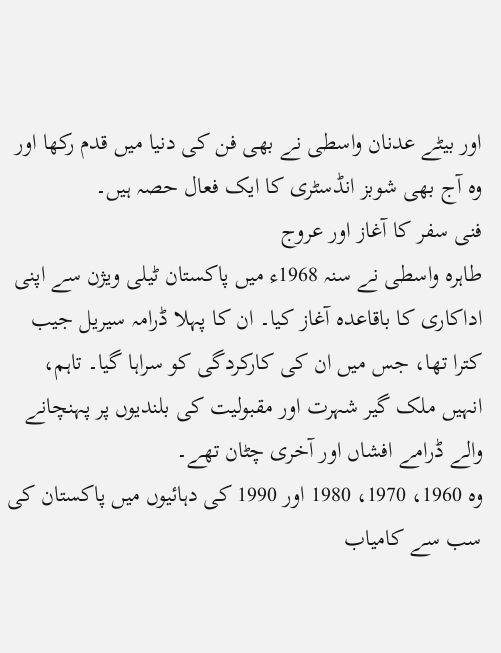اور بیٹے عدنان واسطی نے بھی فن کی دنیا میں قدم رکھا اور وہ آج بھی شوبز انڈسٹری کا ایک فعال حصہ ہیں۔
فنی سفر کا آغاز اور عروج
طاہرہ واسطی نے سنہ 1968ء میں پاکستان ٹیلی ویژن سے اپنی اداکاری کا باقاعدہ آغاز کیا۔ ان کا پہلا ڈرامہ سیریل جیب کترا تھا، جس میں ان کی کارکردگی کو سراہا گیا۔ تاہم، انہیں ملک گیر شہرت اور مقبولیت کی بلندیوں پر پہنچانے والے ڈرامے افشاں اور آخری چٹان تھے۔
وہ 1960، 1970، 1980 اور 1990 کی دہائیوں میں پاکستان کی سب سے کامیاب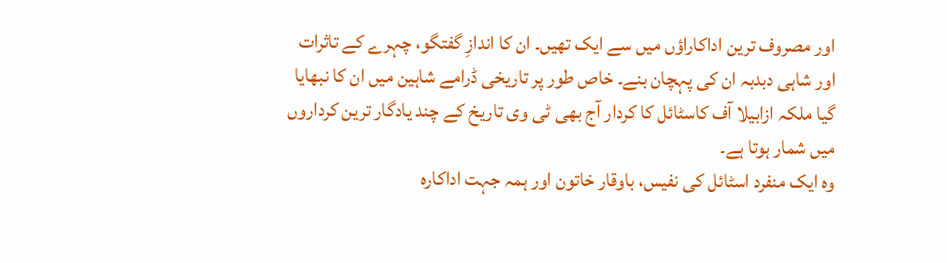اور مصروف ترین اداکاراؤں میں سے ایک تھیں۔ ان کا اندازِ گفتگو، چہرے کے تاثرات اور شاہی دبدبہ ان کی پہچان بنے۔ خاص طور پر تاریخی ڈرامے شاہین میں ان کا نبھایا گیا ملکہ ازابیلا آف کاسٹائل کا کردار آج بھی ٹی وی تاریخ کے چند یادگار ترین کرداروں میں شمار ہوتا ہے۔
وہ ایک منفرد اسٹائل کی نفیس، باوقار خاتون اور ہمہ جہت اداکارہ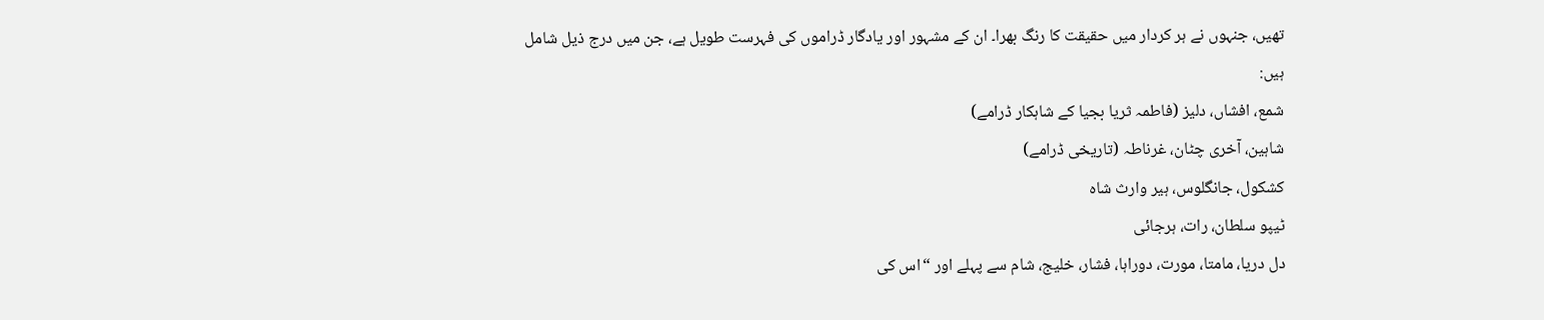تھیں، جنہوں نے ہر کردار میں حقیقت کا رنگ بھرا۔ ان کے مشہور اور یادگار ڈراموں کی فہرست طویل ہے، جن میں درج ذیل شامل ہیں:
شمع، افشاں، دلیز (فاطمہ ثریا بجیا کے شاہکار ڈرامے)
شاہین، آخری چٹان، غرناطہ (تاریخی ڈرامے)
کشکول، جانگلوس، ہیر وارث شاہ
ٹیپو سلطان، رات، ہرجائی
دل دریا، مامتا، مورت، دوراہا، فشار، خلیج، شام سے پہلے اور “اس کی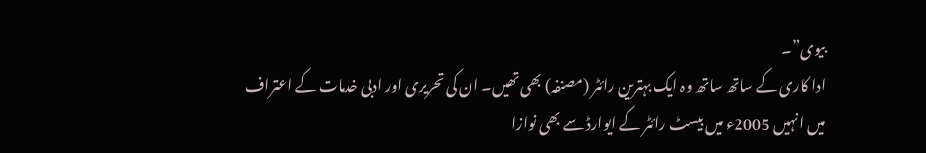بیوی”۔
ادا کاری کے ساتھ ساتھ وہ ایک بہترین رائٹر (مصنفہ) بھی تھیں۔ ان کی تحریری اور ادبی خدمات کے اعتراف میں انہیں 2005ء میں بیسٹ رائٹر کے ایوارڈ سے بھی نوازا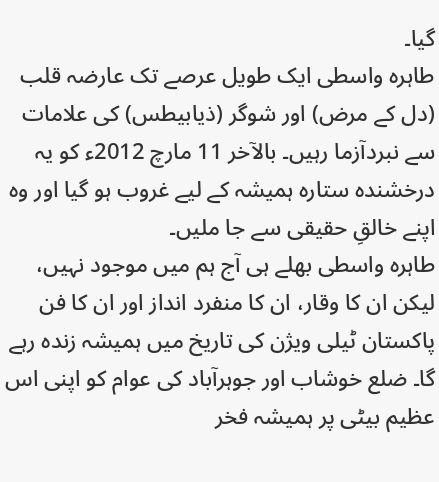گیا۔
طاہرہ واسطی ایک طویل عرصے تک عارضہ قلب (دل کے مرض) اور شوگر (ذیابیطس) کی علامات سے نبردآزما رہیں۔ بالآخر 11 مارچ 2012ء کو یہ درخشندہ ستارہ ہمیشہ کے لیے غروب ہو گیا اور وہ اپنے خالقِ حقیقی سے جا ملیں۔
طاہرہ واسطی بھلے ہی آج ہم میں موجود نہیں، لیکن ان کا وقار، ان کا منفرد انداز اور ان کا فن پاکستان ٹیلی ویژن کی تاریخ میں ہمیشہ زندہ رہے گا۔ ضلع خوشاب اور جوہرآباد کی عوام کو اپنی اس عظیم بیٹی پر ہمیشہ فخر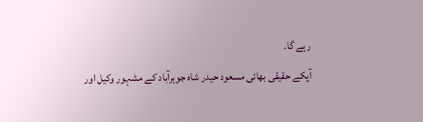رہے گا.
آپکے حقیقی بھائی مسعود حیدر شاہ جوہرآباد کے مشہور وکیل اور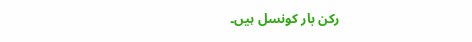رکن بار کونسل ہیں۔